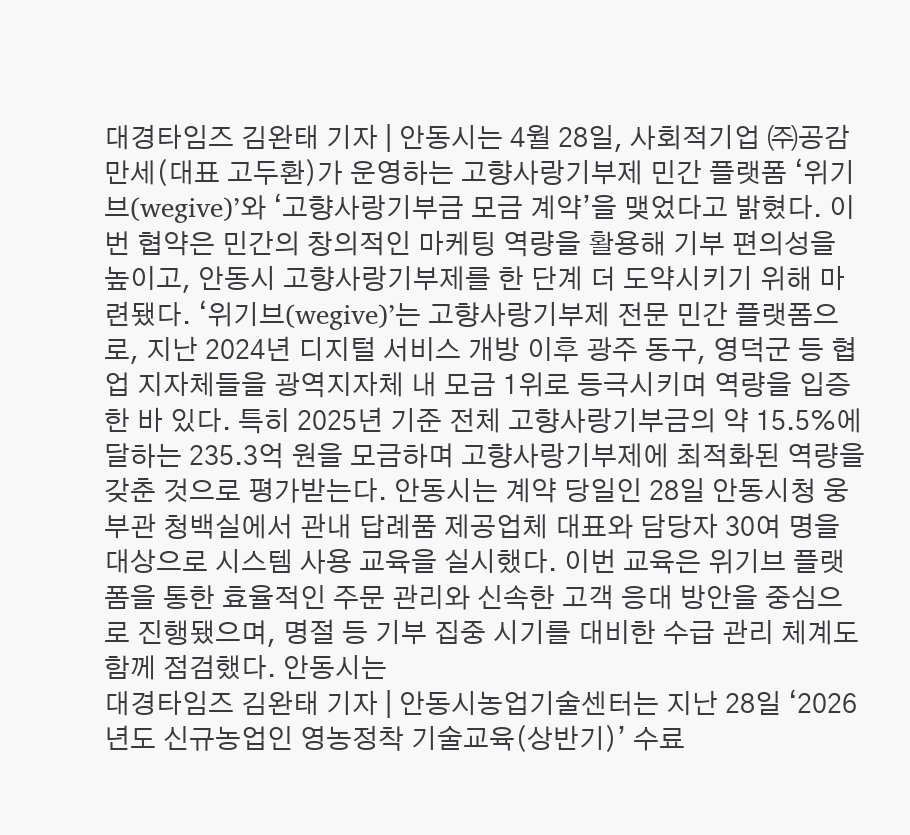대경타임즈 김완태 기자 | 안동시는 4월 28일, 사회적기업 ㈜공감만세(대표 고두환)가 운영하는 고향사랑기부제 민간 플랫폼 ‘위기브(wegive)’와 ‘고향사랑기부금 모금 계약’을 맺었다고 밝혔다. 이번 협약은 민간의 창의적인 마케팅 역량을 활용해 기부 편의성을 높이고, 안동시 고향사랑기부제를 한 단계 더 도약시키기 위해 마련됐다. ‘위기브(wegive)’는 고향사랑기부제 전문 민간 플랫폼으로, 지난 2024년 디지털 서비스 개방 이후 광주 동구, 영덕군 등 협업 지자체들을 광역지자체 내 모금 1위로 등극시키며 역량을 입증한 바 있다. 특히 2025년 기준 전체 고향사랑기부금의 약 15.5%에 달하는 235.3억 원을 모금하며 고향사랑기부제에 최적화된 역량을 갖춘 것으로 평가받는다. 안동시는 계약 당일인 28일 안동시청 웅부관 청백실에서 관내 답례품 제공업체 대표와 담당자 30여 명을 대상으로 시스템 사용 교육을 실시했다. 이번 교육은 위기브 플랫폼을 통한 효율적인 주문 관리와 신속한 고객 응대 방안을 중심으로 진행됐으며, 명절 등 기부 집중 시기를 대비한 수급 관리 체계도 함께 점검했다. 안동시는
대경타임즈 김완태 기자 | 안동시농업기술센터는 지난 28일 ‘2026년도 신규농업인 영농정착 기술교육(상반기)’ 수료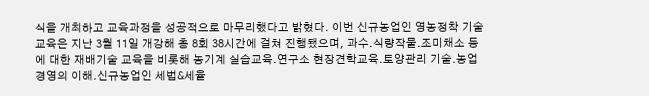식을 개최하고 교육과정을 성공적으로 마무리했다고 밝혔다. 이번 신규농업인 영농정착 기술교육은 지난 3월 11일 개강해 총 8회 38시간에 걸쳐 진행됐으며, 과수․식량작물․조미채소 등에 대한 재배기술 교육을 비롯해 농기계 실습교육․연구소 현장견학교육․토양관리 기술․농업경영의 이해․신규농업인 세법&세율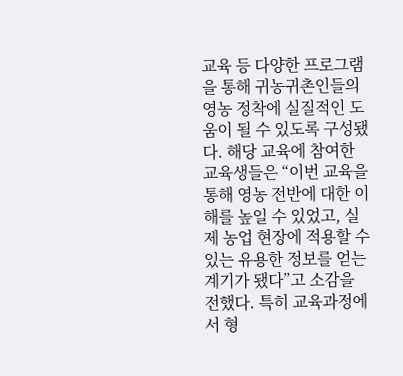교육 등 다양한 프로그램을 통해 귀농귀촌인들의 영농 정착에 실질적인 도움이 될 수 있도록 구성됐다. 해당 교육에 참여한 교육생들은 “이번 교육을 통해 영농 전반에 대한 이해를 높일 수 있었고, 실제 농업 현장에 적용할 수 있는 유용한 정보를 얻는 계기가 됐다”고 소감을 전했다. 특히 교육과정에서 형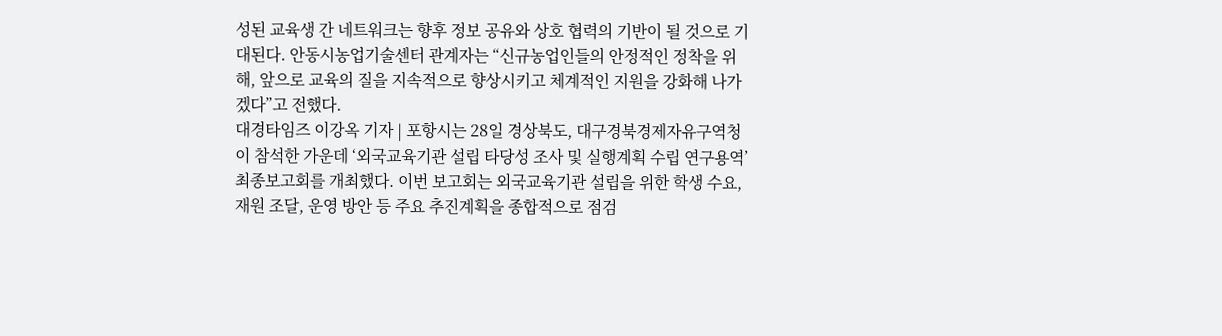성된 교육생 간 네트워크는 향후 정보 공유와 상호 협력의 기반이 될 것으로 기대된다. 안동시농업기술센터 관계자는 “신규농업인들의 안정적인 정착을 위해, 앞으로 교육의 질을 지속적으로 향상시키고 체계적인 지원을 강화해 나가겠다”고 전했다.
대경타임즈 이강옥 기자 | 포항시는 28일 경상북도, 대구경북경제자유구역청이 참석한 가운데 ‘외국교육기관 설립 타당성 조사 및 실행계획 수립 연구용역’ 최종보고회를 개최했다. 이번 보고회는 외국교육기관 설립을 위한 학생 수요, 재원 조달, 운영 방안 등 주요 추진계획을 종합적으로 점검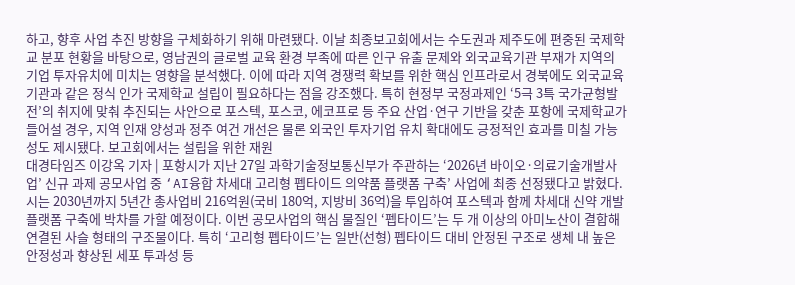하고, 향후 사업 추진 방향을 구체화하기 위해 마련됐다. 이날 최종보고회에서는 수도권과 제주도에 편중된 국제학교 분포 현황을 바탕으로, 영남권의 글로벌 교육 환경 부족에 따른 인구 유출 문제와 외국교육기관 부재가 지역의 기업 투자유치에 미치는 영향을 분석했다. 이에 따라 지역 경쟁력 확보를 위한 핵심 인프라로서 경북에도 외국교육기관과 같은 정식 인가 국제학교 설립이 필요하다는 점을 강조했다. 특히 현정부 국정과제인 ‘5극 3특 국가균형발전’의 취지에 맞춰 추진되는 사안으로 포스텍, 포스코, 에코프로 등 주요 산업·연구 기반을 갖춘 포항에 국제학교가 들어설 경우, 지역 인재 양성과 정주 여건 개선은 물론 외국인 투자기업 유치 확대에도 긍정적인 효과를 미칠 가능성도 제시됐다. 보고회에서는 설립을 위한 재원
대경타임즈 이강옥 기자 | 포항시가 지난 27일 과학기술정보통신부가 주관하는 ‘2026년 바이오·의료기술개발사업’ 신규 과제 공모사업 중 ‘AI융합 차세대 고리형 펩타이드 의약품 플랫폼 구축’ 사업에 최종 선정됐다고 밝혔다. 시는 2030년까지 5년간 총사업비 216억원(국비 180억, 지방비 36억)을 투입하여 포스텍과 함께 차세대 신약 개발 플랫폼 구축에 박차를 가할 예정이다. 이번 공모사업의 핵심 물질인 ‘펩타이드’는 두 개 이상의 아미노산이 결합해 연결된 사슬 형태의 구조물이다. 특히 ‘고리형 펩타이드’는 일반(선형) 펩타이드 대비 안정된 구조로 생체 내 높은 안정성과 향상된 세포 투과성 등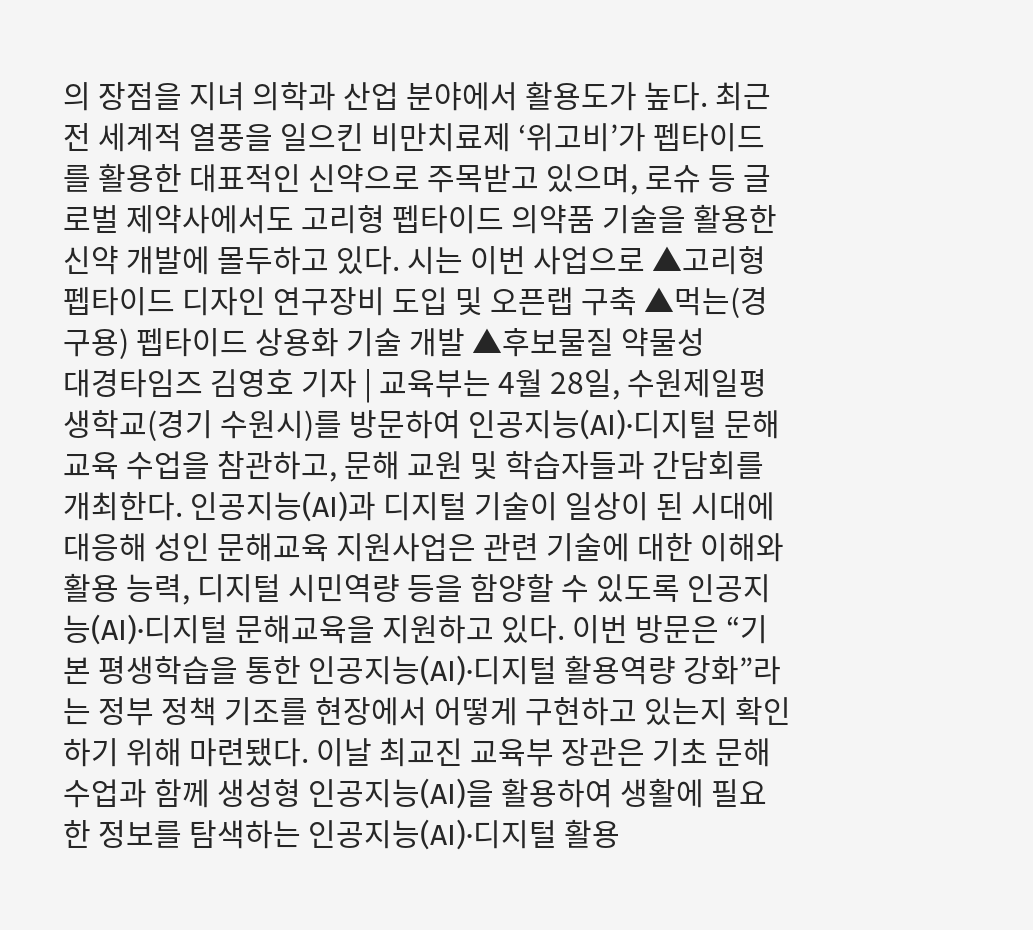의 장점을 지녀 의학과 산업 분야에서 활용도가 높다. 최근 전 세계적 열풍을 일으킨 비만치료제 ‘위고비’가 펩타이드를 활용한 대표적인 신약으로 주목받고 있으며, 로슈 등 글로벌 제약사에서도 고리형 펩타이드 의약품 기술을 활용한 신약 개발에 몰두하고 있다. 시는 이번 사업으로 ▲고리형 펩타이드 디자인 연구장비 도입 및 오픈랩 구축 ▲먹는(경구용) 펩타이드 상용화 기술 개발 ▲후보물질 약물성
대경타임즈 김영호 기자 | 교육부는 4월 28일, 수원제일평생학교(경기 수원시)를 방문하여 인공지능(AI)·디지털 문해교육 수업을 참관하고, 문해 교원 및 학습자들과 간담회를 개최한다. 인공지능(AI)과 디지털 기술이 일상이 된 시대에 대응해 성인 문해교육 지원사업은 관련 기술에 대한 이해와 활용 능력, 디지털 시민역량 등을 함양할 수 있도록 인공지능(AI)·디지털 문해교육을 지원하고 있다. 이번 방문은 “기본 평생학습을 통한 인공지능(AI)·디지털 활용역량 강화”라는 정부 정책 기조를 현장에서 어떻게 구현하고 있는지 확인하기 위해 마련됐다. 이날 최교진 교육부 장관은 기초 문해수업과 함께 생성형 인공지능(AI)을 활용하여 생활에 필요한 정보를 탐색하는 인공지능(AI)·디지털 활용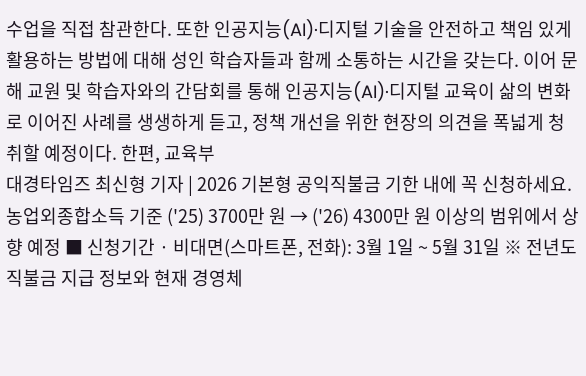수업을 직접 참관한다. 또한 인공지능(AI)·디지털 기술을 안전하고 책임 있게 활용하는 방법에 대해 성인 학습자들과 함께 소통하는 시간을 갖는다. 이어 문해 교원 및 학습자와의 간담회를 통해 인공지능(AI)·디지털 교육이 삶의 변화로 이어진 사례를 생생하게 듣고, 정책 개선을 위한 현장의 의견을 폭넓게 청취할 예정이다. 한편, 교육부
대경타임즈 최신형 기자 | 2026 기본형 공익직불금 기한 내에 꼭 신청하세요. 농업외종합소득 기준 ('25) 3700만 원 → ('26) 4300만 원 이상의 범위에서 상향 예정 ■ 신청기간 · 비대면(스마트폰, 전화): 3월 1일 ~ 5월 31일 ※ 전년도 직불금 지급 정보와 현재 경영체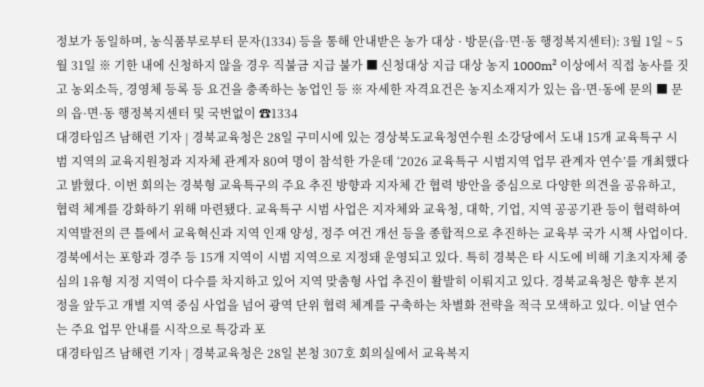정보가 동일하며, 농식품부로부터 문자(1334) 등을 통해 안내받은 농가 대상 · 방문(읍·면·동 행정복지센터): 3월 1일 ~ 5월 31일 ※ 기한 내에 신청하지 않을 경우 직불금 지급 불가 ■ 신청대상 지급 대상 농지 1000m² 이상에서 직접 농사를 짓고 농외소득, 경영체 등록 등 요건을 충족하는 농업인 등 ※ 자세한 자격요건은 농지소재지가 있는 읍·면·동에 문의 ■ 문의 읍·면·동 행정복지센터 및 국번없이 ☎1334
대경타임즈 남해련 기자 | 경북교육청은 28일 구미시에 있는 경상북도교육청연수원 소강당에서 도내 15개 교육특구 시범 지역의 교육지원청과 지자체 관계자 80여 명이 참석한 가운데 ‘2026 교육특구 시범지역 업무 관계자 연수’를 개최했다고 밝혔다. 이번 회의는 경북형 교육특구의 주요 추진 방향과 지자체 간 협력 방안을 중심으로 다양한 의견을 공유하고, 협력 체계를 강화하기 위해 마련됐다. 교육특구 시범 사업은 지자체와 교육청, 대학, 기업, 지역 공공기관 등이 협력하여 지역발전의 큰 틀에서 교육혁신과 지역 인재 양성, 정주 여건 개선 등을 종합적으로 추진하는 교육부 국가 시책 사업이다. 경북에서는 포항과 경주 등 15개 지역이 시범 지역으로 지정돼 운영되고 있다. 특히 경북은 타 시도에 비해 기초지자체 중심의 1유형 지정 지역이 다수를 차지하고 있어 지역 맞춤형 사업 추진이 활발히 이뤄지고 있다. 경북교육청은 향후 본지정을 앞두고 개별 지역 중심 사업을 넘어 광역 단위 협력 체계를 구축하는 차별화 전략을 적극 모색하고 있다. 이날 연수는 주요 업무 안내를 시작으로 특강과 포
대경타임즈 남해련 기자 | 경북교육청은 28일 본청 307호 회의실에서 교육복지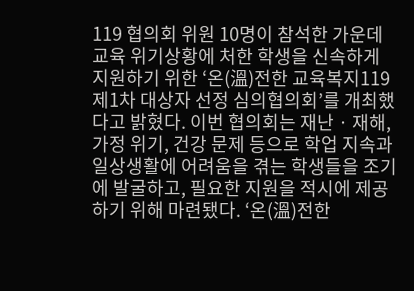119 협의회 위원 10명이 참석한 가운데 교육 위기상황에 처한 학생을 신속하게 지원하기 위한 ‘온(溫)전한 교육복지119 제1차 대상자 선정 심의협의회’를 개최했다고 밝혔다. 이번 협의회는 재난 · 재해, 가정 위기, 건강 문제 등으로 학업 지속과 일상생활에 어려움을 겪는 학생들을 조기에 발굴하고, 필요한 지원을 적시에 제공하기 위해 마련됐다. ‘온(溫)전한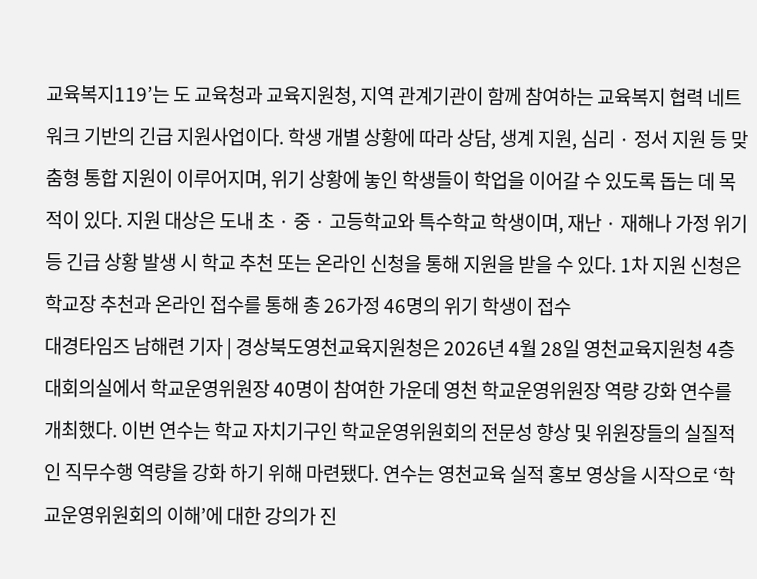교육복지119’는 도 교육청과 교육지원청, 지역 관계기관이 함께 참여하는 교육복지 협력 네트워크 기반의 긴급 지원사업이다. 학생 개별 상황에 따라 상담, 생계 지원, 심리 · 정서 지원 등 맞춤형 통합 지원이 이루어지며, 위기 상황에 놓인 학생들이 학업을 이어갈 수 있도록 돕는 데 목적이 있다. 지원 대상은 도내 초 · 중 · 고등학교와 특수학교 학생이며, 재난 · 재해나 가정 위기 등 긴급 상황 발생 시 학교 추천 또는 온라인 신청을 통해 지원을 받을 수 있다. 1차 지원 신청은 학교장 추천과 온라인 접수를 통해 총 26가정 46명의 위기 학생이 접수
대경타임즈 남해련 기자 | 경상북도영천교육지원청은 2026년 4월 28일 영천교육지원청 4층 대회의실에서 학교운영위원장 40명이 참여한 가운데 영천 학교운영위원장 역량 강화 연수를 개최했다. 이번 연수는 학교 자치기구인 학교운영위원회의 전문성 향상 및 위원장들의 실질적인 직무수행 역량을 강화 하기 위해 마련됐다. 연수는 영천교육 실적 홍보 영상을 시작으로 ‘학교운영위원회의 이해’에 대한 강의가 진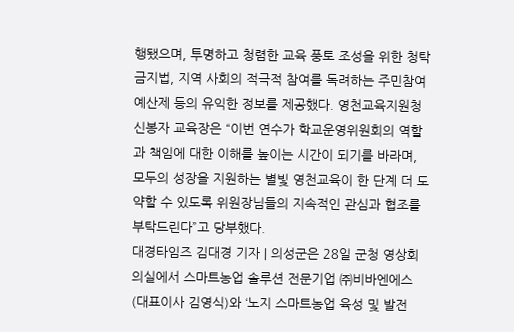행됐으며, 투명하고 청렴한 교육 풍토 조성을 위한 청탁금지법, 지역 사회의 적극적 참여를 독려하는 주민참여예산제 등의 유익한 정보를 제공했다. 영천교육지원청 신봉자 교육장은 “이번 연수가 학교운영위원회의 역할과 책임에 대한 이해를 높이는 시간이 되기를 바라며, 모두의 성장을 지원하는 별빛 영천교육이 한 단계 더 도약할 수 있도록 위원장님들의 지속적인 관심과 협조를 부탁드린다”고 당부했다.
대경타임즈 김대경 기자 | 의성군은 28일 군청 영상회의실에서 스마트농업 솔루션 전문기업 ㈜비바엔에스(대표이사 김영식)와 ‘노지 스마트농업 육성 및 발전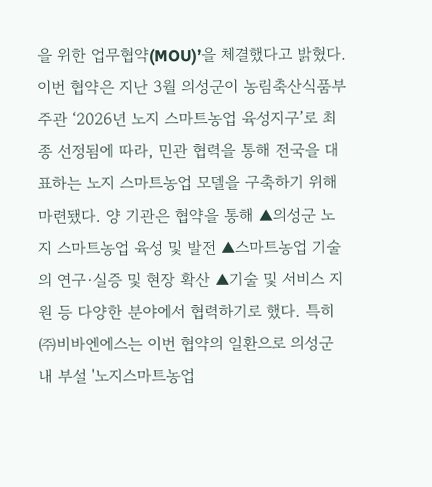을 위한 업무협약(MOU)’을 체결했다고 밝혔다. 이번 협약은 지난 3월 의성군이 농림축산식품부 주관 ‘2026년 노지 스마트농업 육성지구’로 최종 선정됨에 따라, 민관 협력을 통해 전국을 대표하는 노지 스마트농업 모델을 구축하기 위해 마련됐다. 양 기관은 협약을 통해 ▲의성군 노지 스마트농업 육성 및 발전 ▲스마트농업 기술의 연구·실증 및 현장 확산 ▲기술 및 서비스 지원 등 다양한 분야에서 협력하기로 했다. 특히 ㈜비바엔에스는 이번 협약의 일환으로 의성군 내 부설 '노지스마트농업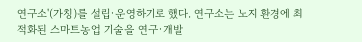연구소'(가칭)를 설립·운영하기로 했다. 연구소는 노지 환경에 최적화된 스마트농업 기술을 연구·개발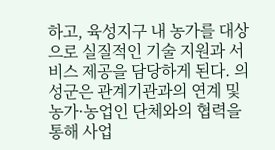하고, 육성지구 내 농가를 대상으로 실질적인 기술 지원과 서비스 제공을 담당하게 된다. 의성군은 관계기관과의 연계 및 농가·농업인 단체와의 협력을 통해 사업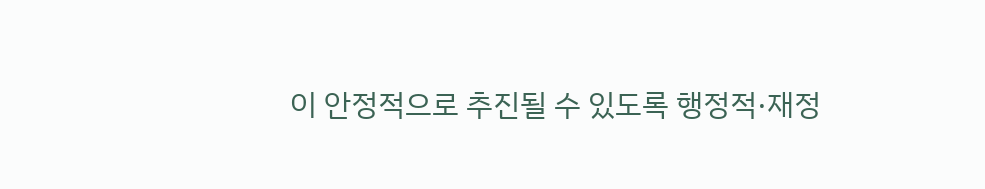이 안정적으로 추진될 수 있도록 행정적·재정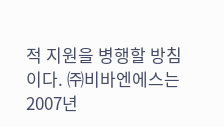적 지원을 병행할 방침이다. ㈜비바엔에스는 2007년